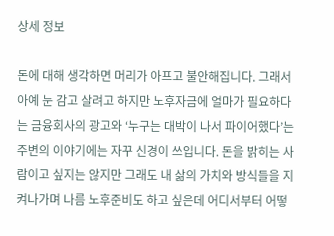상세 정보

돈에 대해 생각하면 머리가 아프고 불안해집니다. 그래서 아예 눈 감고 살려고 하지만 노후자금에 얼마가 필요하다는 금융회사의 광고와 ‘누구는 대박이 나서 파이어했다’는 주변의 이야기에는 자꾸 신경이 쓰입니다. 돈을 밝히는 사람이고 싶지는 않지만 그래도 내 삶의 가치와 방식들을 지켜나가며 나름 노후준비도 하고 싶은데 어디서부터 어떻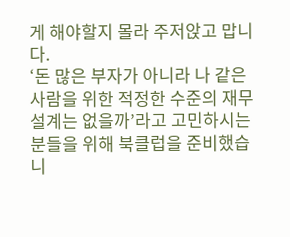게 해야할지 몰라 주저앉고 맙니다.
‘돈 많은 부자가 아니라 나 같은 사람을 위한 적정한 수준의 재무설계는 없을까’라고 고민하시는 분들을 위해 북클럽을 준비했습니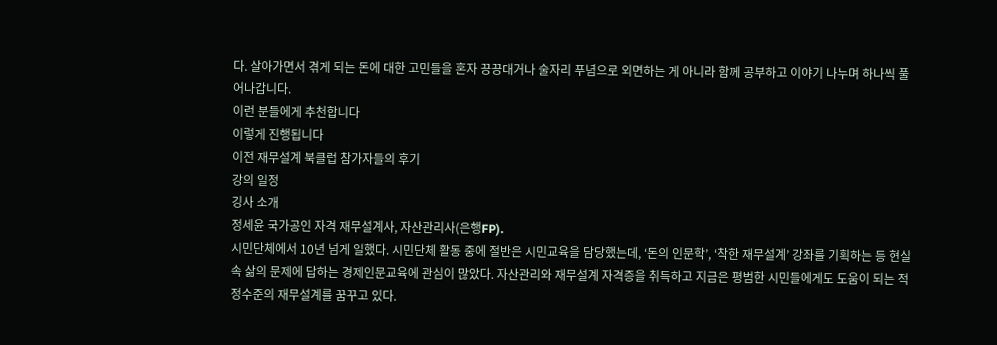다. 살아가면서 겪게 되는 돈에 대한 고민들을 혼자 끙끙대거나 술자리 푸념으로 외면하는 게 아니라 함께 공부하고 이야기 나누며 하나씩 풀어나갑니다.
이런 분들에게 추천합니다
이렇게 진행됩니다
이전 재무설계 북클럽 참가자들의 후기
강의 일정
깅사 소개
정세윤 국가공인 자격 재무설계사, 자산관리사(은행FP).
시민단체에서 10년 넘게 일했다. 시민단체 활동 중에 절반은 시민교육을 담당했는데, ‘돈의 인문학’, ‘착한 재무설계’ 강좌를 기획하는 등 현실 속 삶의 문제에 답하는 경제인문교육에 관심이 많았다. 자산관리와 재무설계 자격증을 취득하고 지금은 평범한 시민들에게도 도움이 되는 적정수준의 재무설계를 꿈꾸고 있다.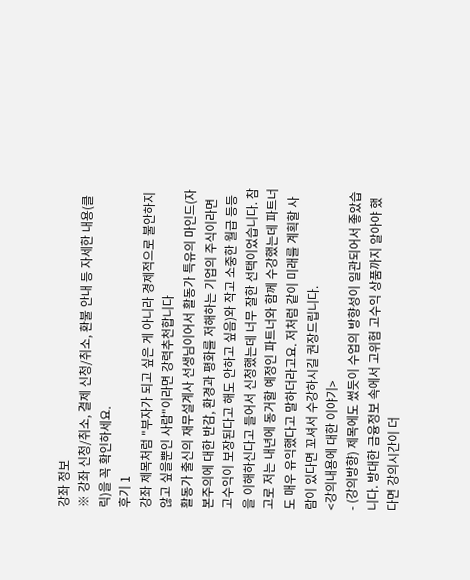강좌 정보
※ 강좌 신청/취소, 결제 신청/취소, 환불 안내 등 자세한 내용(클릭)을 꼭 확인하세요.
후기 1
강좌 제목처럼 "부자가 되고 싶은 게 아니라 경제적으로 불안하지 않고 싶을뿐인 사람"이라면 강력추천합니다
활동가 출신의 재무설계사 선생님이어서 활동가 특유의 마인드(자본주의에 대한 반감, 환경과 평화를 저해하는 기업의 주식이라면 고수익이 보장된다고 해도 안하고 싶음)와 작고 소중한 월급 등등을 이해하신다고 들어서 신청했는데 너무 잘한 선택이었습니다. 참고로 저는 내년에 동거할 예정인 파트너와 함께 수강했는데 파트너도 매우 유익했다고 말하더라고요. 저처럼 같이 미래를 계획할 사람이 있다면 꼬셔서 수강하시길 권장드립니다.
<강의내용에 대한 이야기>
- (강의방향) 제목에도 썼듯이 수업의 방향성이 일관되어서 좋았습니다. 방대한 금융정보 속에서 고위험 고수익 상품까지 알아야 했다면 강의시간이 더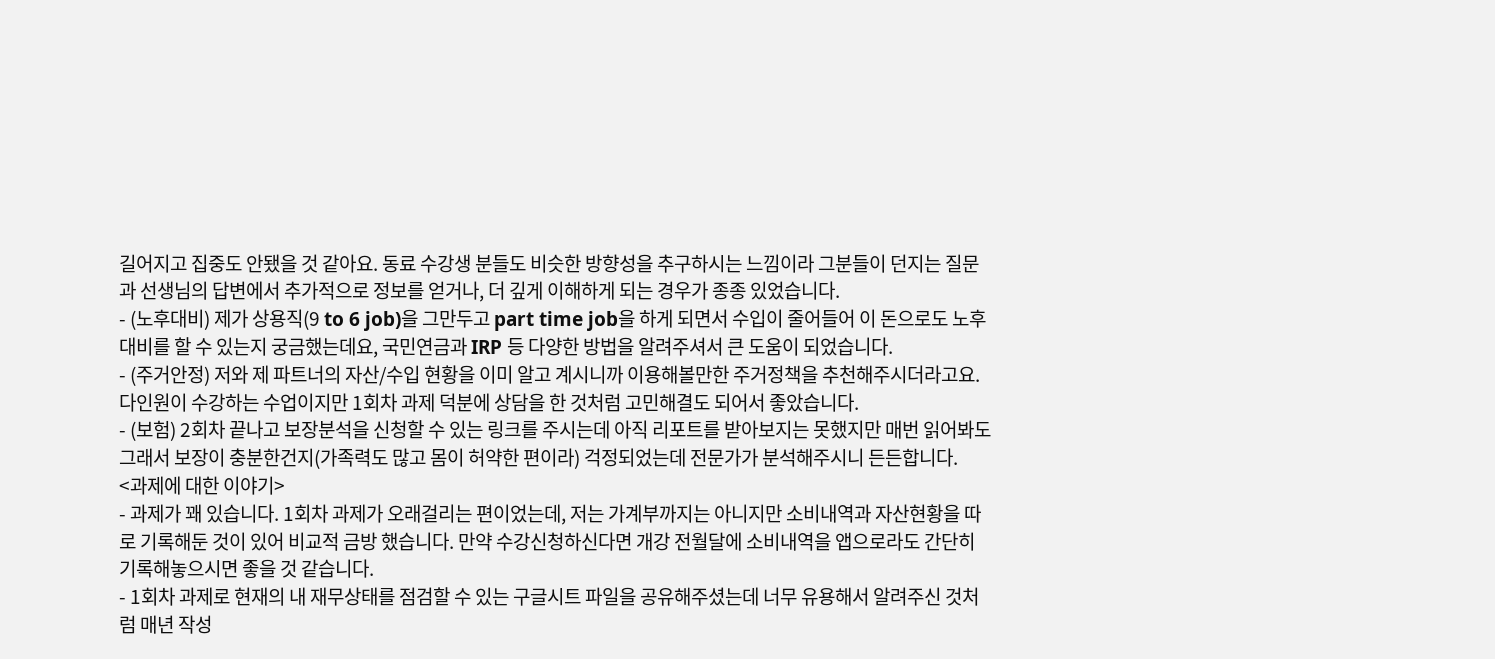길어지고 집중도 안됐을 것 같아요. 동료 수강생 분들도 비슷한 방향성을 추구하시는 느낌이라 그분들이 던지는 질문과 선생님의 답변에서 추가적으로 정보를 얻거나, 더 깊게 이해하게 되는 경우가 종종 있었습니다.
- (노후대비) 제가 상용직(9 to 6 job)을 그만두고 part time job을 하게 되면서 수입이 줄어들어 이 돈으로도 노후대비를 할 수 있는지 궁금했는데요, 국민연금과 IRP 등 다양한 방법을 알려주셔서 큰 도움이 되었습니다.
- (주거안정) 저와 제 파트너의 자산/수입 현황을 이미 알고 계시니까 이용해볼만한 주거정책을 추천해주시더라고요. 다인원이 수강하는 수업이지만 1회차 과제 덕분에 상담을 한 것처럼 고민해결도 되어서 좋았습니다.
- (보험) 2회차 끝나고 보장분석을 신청할 수 있는 링크를 주시는데 아직 리포트를 받아보지는 못했지만 매번 읽어봐도 그래서 보장이 충분한건지(가족력도 많고 몸이 허약한 편이라) 걱정되었는데 전문가가 분석해주시니 든든합니다.
<과제에 대한 이야기>
- 과제가 꽤 있습니다. 1회차 과제가 오래걸리는 편이었는데, 저는 가계부까지는 아니지만 소비내역과 자산현황을 따로 기록해둔 것이 있어 비교적 금방 했습니다. 만약 수강신청하신다면 개강 전월달에 소비내역을 앱으로라도 간단히 기록해놓으시면 좋을 것 같습니다.
- 1회차 과제로 현재의 내 재무상태를 점검할 수 있는 구글시트 파일을 공유해주셨는데 너무 유용해서 알려주신 것처럼 매년 작성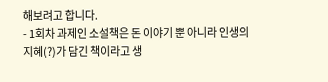해보려고 합니다.
- 1회차 과제인 소설책은 돈 이야기 뿐 아니라 인생의 지혜(?)가 담긴 책이라고 생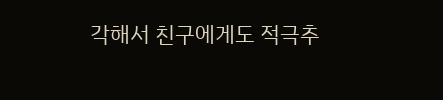각해서 친구에게도 적극추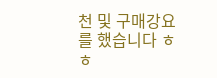천 및 구매강요를 했습니다 ㅎㅎ